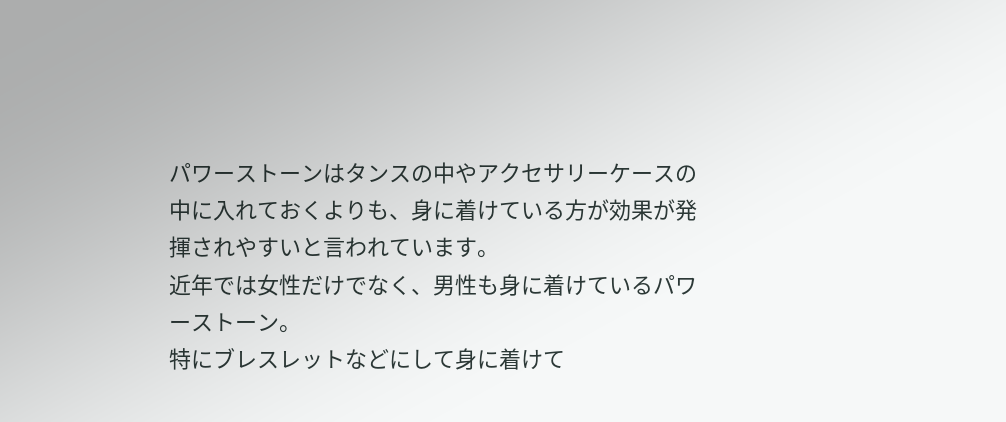パワーストーンはタンスの中やアクセサリーケースの中に入れておくよりも、身に着けている方が効果が発揮されやすいと言われています。
近年では女性だけでなく、男性も身に着けているパワーストーン。
特にブレスレットなどにして身に着けて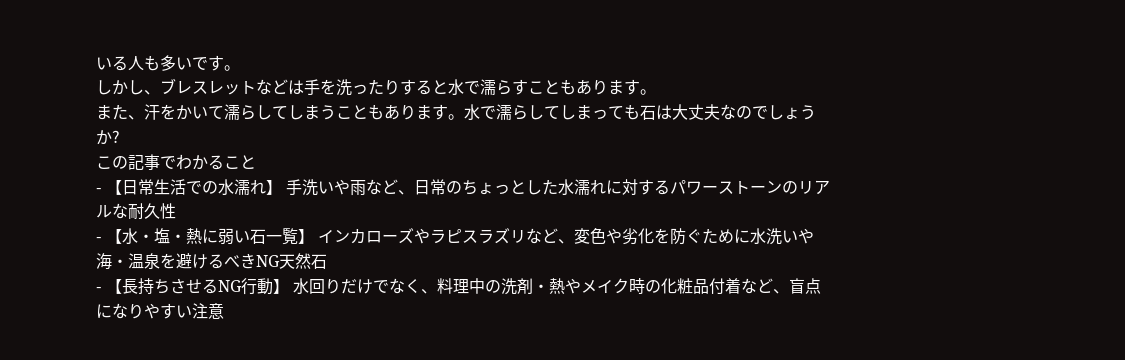いる人も多いです。
しかし、ブレスレットなどは手を洗ったりすると水で濡らすこともあります。
また、汗をかいて濡らしてしまうこともあります。水で濡らしてしまっても石は大丈夫なのでしょうか?
この記事でわかること
- 【日常生活での水濡れ】 手洗いや雨など、日常のちょっとした水濡れに対するパワーストーンのリアルな耐久性
- 【水・塩・熱に弱い石一覧】 インカローズやラピスラズリなど、変色や劣化を防ぐために水洗いや海・温泉を避けるべきNG天然石
- 【長持ちさせるNG行動】 水回りだけでなく、料理中の洗剤・熱やメイク時の化粧品付着など、盲点になりやすい注意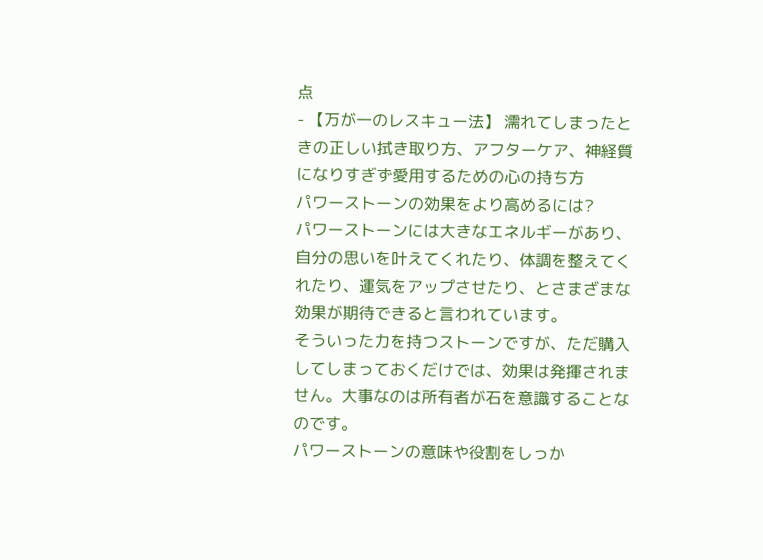点
- 【万が一のレスキュー法】 濡れてしまったときの正しい拭き取り方、アフターケア、神経質になりすぎず愛用するための心の持ち方
パワーストーンの効果をより高めるには?
パワーストーンには大きなエネルギーがあり、自分の思いを叶えてくれたり、体調を整えてくれたり、運気をアップさせたり、とさまざまな効果が期待できると言われています。
そういった力を持つストーンですが、ただ購入してしまっておくだけでは、効果は発揮されません。大事なのは所有者が石を意識することなのです。
パワーストーンの意味や役割をしっか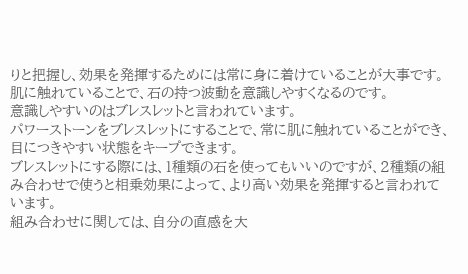りと把握し、効果を発揮するためには常に身に着けていることが大事です。
肌に触れていることで、石の持つ波動を意識しやすくなるのです。
意識しやすいのはブレスレットと言われています。
パワーストーンをブレスレットにすることで、常に肌に触れていることができ、目につきやすい状態をキープできます。
ブレスレットにする際には、1種類の石を使ってもいいのですが、2種類の組み合わせで使うと相乗効果によって、より高い効果を発揮すると言われています。
組み合わせに関しては、自分の直感を大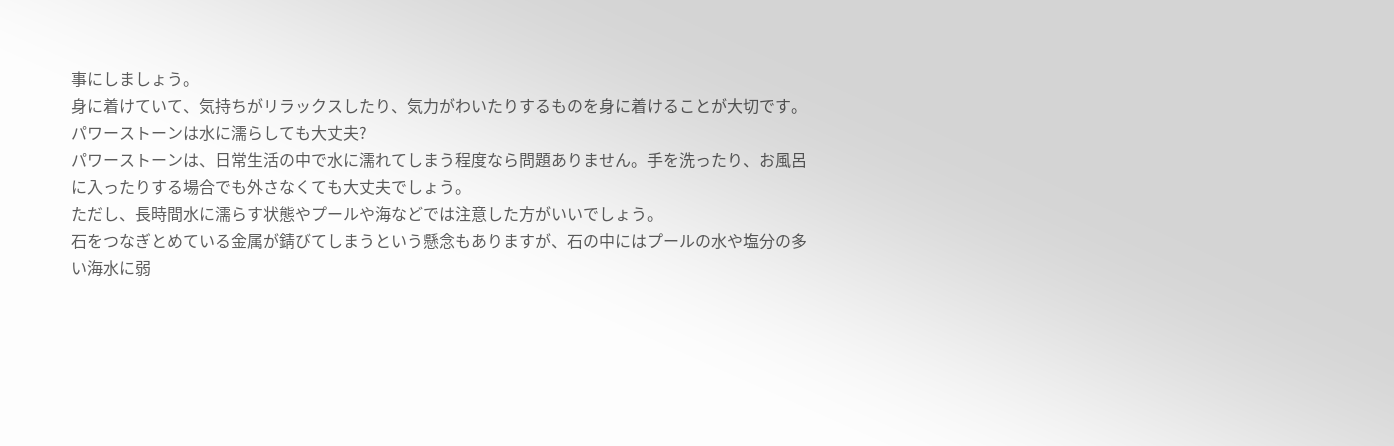事にしましょう。
身に着けていて、気持ちがリラックスしたり、気力がわいたりするものを身に着けることが大切です。
パワーストーンは水に濡らしても大丈夫?
パワーストーンは、日常生活の中で水に濡れてしまう程度なら問題ありません。手を洗ったり、お風呂に入ったりする場合でも外さなくても大丈夫でしょう。
ただし、長時間水に濡らす状態やプールや海などでは注意した方がいいでしょう。
石をつなぎとめている金属が錆びてしまうという懸念もありますが、石の中にはプールの水や塩分の多い海水に弱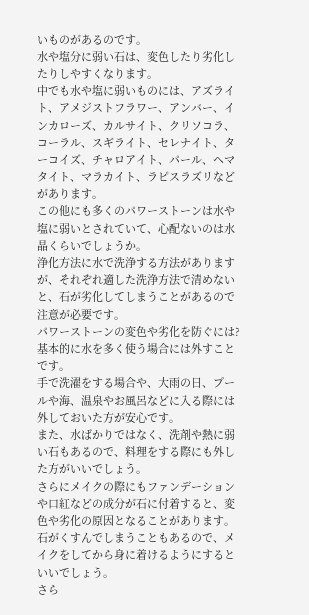いものがあるのです。
水や塩分に弱い石は、変色したり劣化したりしやすくなります。
中でも水や塩に弱いものには、アズライト、アメジストフラワー、アンバー、インカローズ、カルサイト、クリソコラ、コーラル、スギライト、セレナイト、ターコイズ、チャロアイト、パール、ヘマタイト、マラカイト、ラピスラズリなどがあります。
この他にも多くのパワーストーンは水や塩に弱いとされていて、心配ないのは水晶くらいでしょうか。
浄化方法に水で洗浄する方法がありますが、それぞれ適した洗浄方法で清めないと、石が劣化してしまうことがあるので注意が必要です。
パワーストーンの変色や劣化を防ぐには?
基本的に水を多く使う場合には外すことです。
手で洗濯をする場合や、大雨の日、プールや海、温泉やお風呂などに入る際には外しておいた方が安心です。
また、水ばかりではなく、洗剤や熱に弱い石もあるので、料理をする際にも外した方がいいでしょう。
さらにメイクの際にもファンデーションや口紅などの成分が石に付着すると、変色や劣化の原因となることがあります。石がくすんでしまうこともあるので、メイクをしてから身に着けるようにするといいでしょう。
さら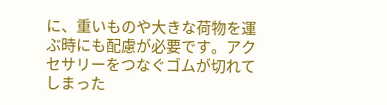に、重いものや大きな荷物を運ぶ時にも配慮が必要です。アクセサリーをつなぐゴムが切れてしまった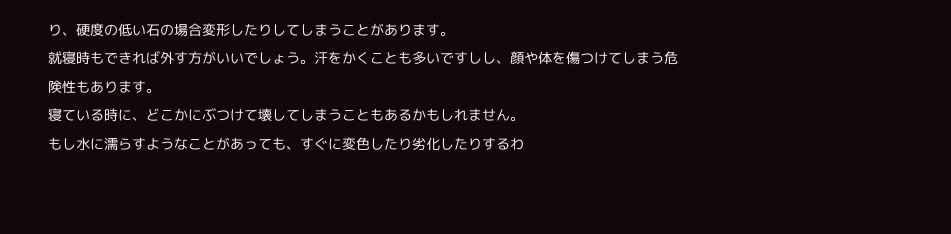り、硬度の低い石の場合変形したりしてしまうことがあります。
就寝時もできれば外す方がいいでしょう。汗をかくことも多いですしし、顔や体を傷つけてしまう危険性もあります。
寝ている時に、どこかにぶつけて壊してしまうこともあるかもしれません。
もし水に濡らすようなことがあっても、すぐに変色したり劣化したりするわ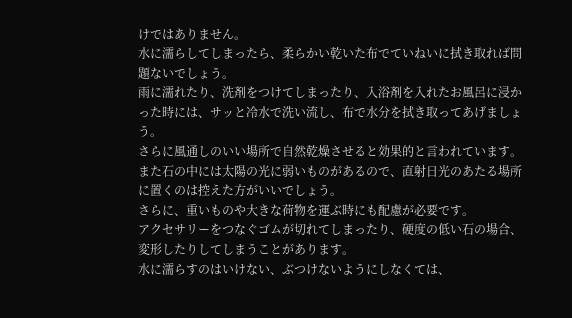けではありません。
水に濡らしてしまったら、柔らかい乾いた布でていねいに拭き取れば問題ないでしょう。
雨に濡れたり、洗剤をつけてしまったり、入浴剤を入れたお風呂に浸かった時には、サッと冷水で洗い流し、布で水分を拭き取ってあげましょう。
さらに風通しのいい場所で自然乾燥させると効果的と言われています。
また石の中には太陽の光に弱いものがあるので、直射日光のあたる場所に置くのは控えた方がいいでしょう。
さらに、重いものや大きな荷物を運ぶ時にも配慮が必要です。
アクセサリーをつなぐゴムが切れてしまったり、硬度の低い石の場合、変形したりしてしまうことがあります。
水に濡らすのはいけない、ぶつけないようにしなくては、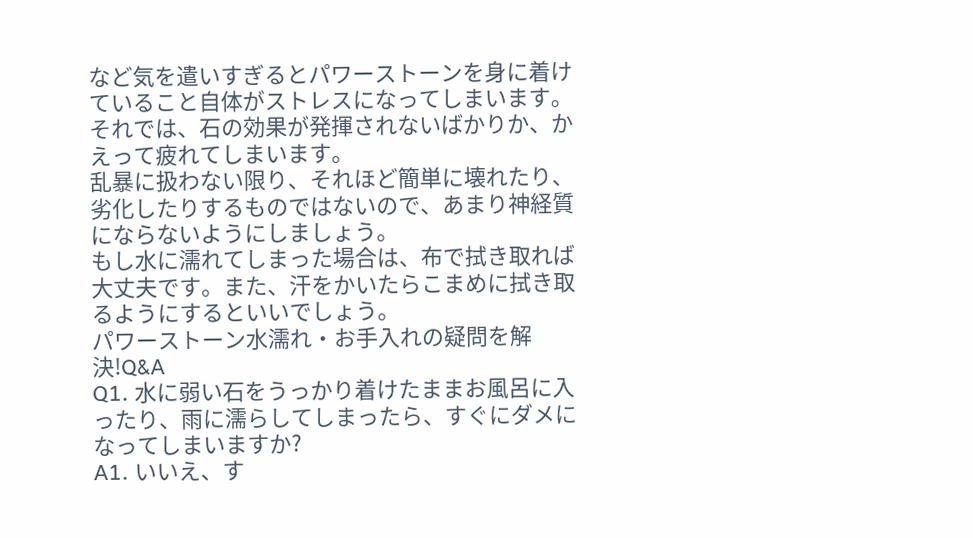など気を遣いすぎるとパワーストーンを身に着けていること自体がストレスになってしまいます。
それでは、石の効果が発揮されないばかりか、かえって疲れてしまいます。
乱暴に扱わない限り、それほど簡単に壊れたり、劣化したりするものではないので、あまり神経質にならないようにしましょう。
もし水に濡れてしまった場合は、布で拭き取れば大丈夫です。また、汗をかいたらこまめに拭き取るようにするといいでしょう。
パワーストーン水濡れ・お手入れの疑問を解決!Q&A
Q1. 水に弱い石をうっかり着けたままお風呂に入ったり、雨に濡らしてしまったら、すぐにダメになってしまいますか?
A1. いいえ、す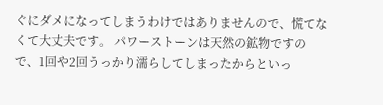ぐにダメになってしまうわけではありませんので、慌てなくて大丈夫です。 パワーストーンは天然の鉱物ですので、1回や2回うっかり濡らしてしまったからといっ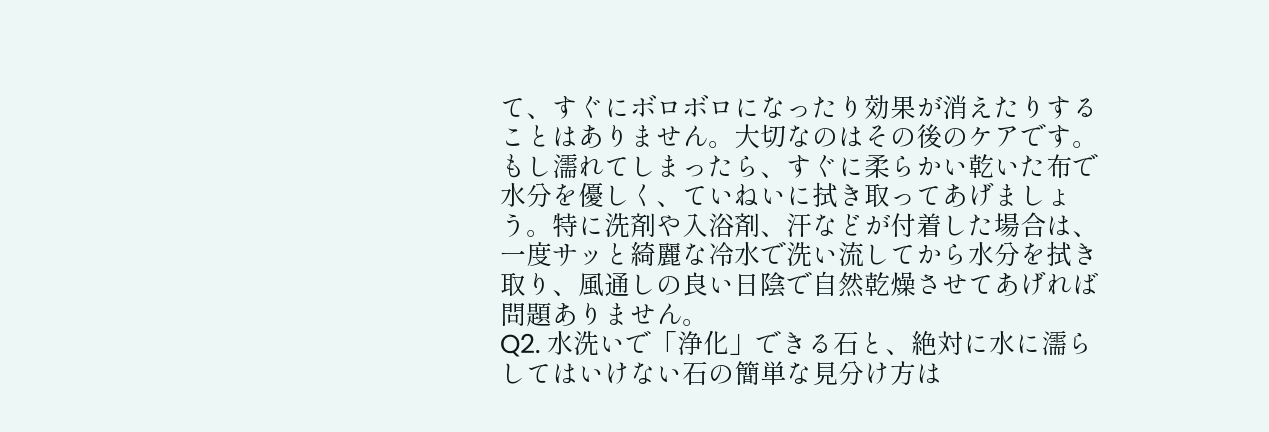て、すぐにボロボロになったり効果が消えたりすることはありません。大切なのはその後のケアです。もし濡れてしまったら、すぐに柔らかい乾いた布で水分を優しく、ていねいに拭き取ってあげましょう。特に洗剤や入浴剤、汗などが付着した場合は、一度サッと綺麗な冷水で洗い流してから水分を拭き取り、風通しの良い日陰で自然乾燥させてあげれば問題ありません。
Q2. 水洗いで「浄化」できる石と、絶対に水に濡らしてはいけない石の簡単な見分け方は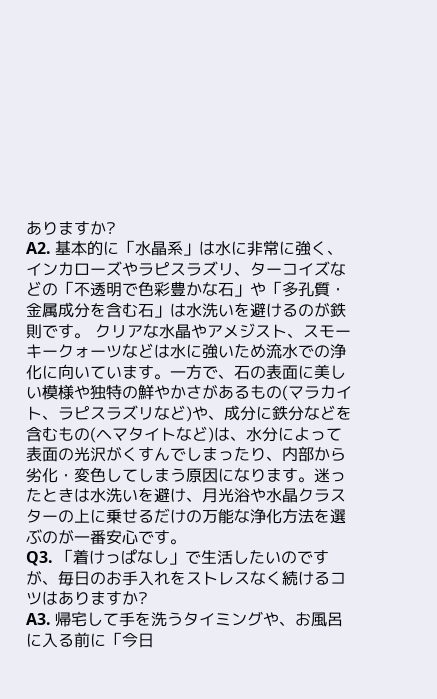ありますか?
A2. 基本的に「水晶系」は水に非常に強く、インカローズやラピスラズリ、ターコイズなどの「不透明で色彩豊かな石」や「多孔質・金属成分を含む石」は水洗いを避けるのが鉄則です。 クリアな水晶やアメジスト、スモーキークォーツなどは水に強いため流水での浄化に向いています。一方で、石の表面に美しい模様や独特の鮮やかさがあるもの(マラカイト、ラピスラズリなど)や、成分に鉄分などを含むもの(ヘマタイトなど)は、水分によって表面の光沢がくすんでしまったり、内部から劣化・変色してしまう原因になります。迷ったときは水洗いを避け、月光浴や水晶クラスターの上に乗せるだけの万能な浄化方法を選ぶのが一番安心です。
Q3. 「着けっぱなし」で生活したいのですが、毎日のお手入れをストレスなく続けるコツはありますか?
A3. 帰宅して手を洗うタイミングや、お風呂に入る前に「今日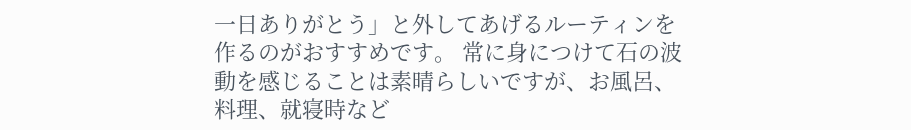一日ありがとう」と外してあげるルーティンを作るのがおすすめです。 常に身につけて石の波動を感じることは素晴らしいですが、お風呂、料理、就寝時など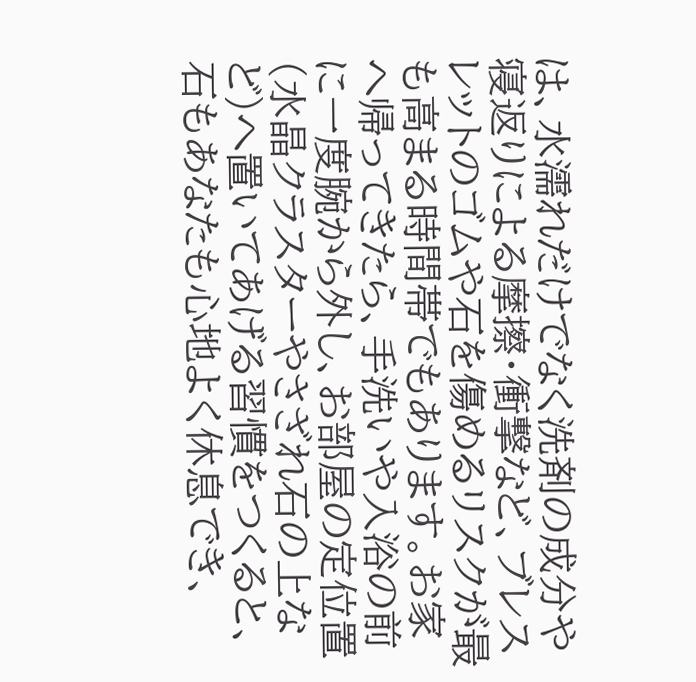は、水濡れだけでなく洗剤の成分や寝返りによる摩擦・衝撃など、ブレスレットのゴムや石を傷めるリスクが最も高まる時間帯でもあります。お家へ帰ってきたら、手洗いや入浴の前に一度腕から外し、お部屋の定位置(水晶クラスターやさざれ石の上など)へ置いてあげる習慣をつくると、石もあなたも心地よく休息でき、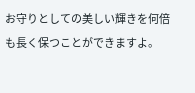お守りとしての美しい輝きを何倍も長く保つことができますよ。